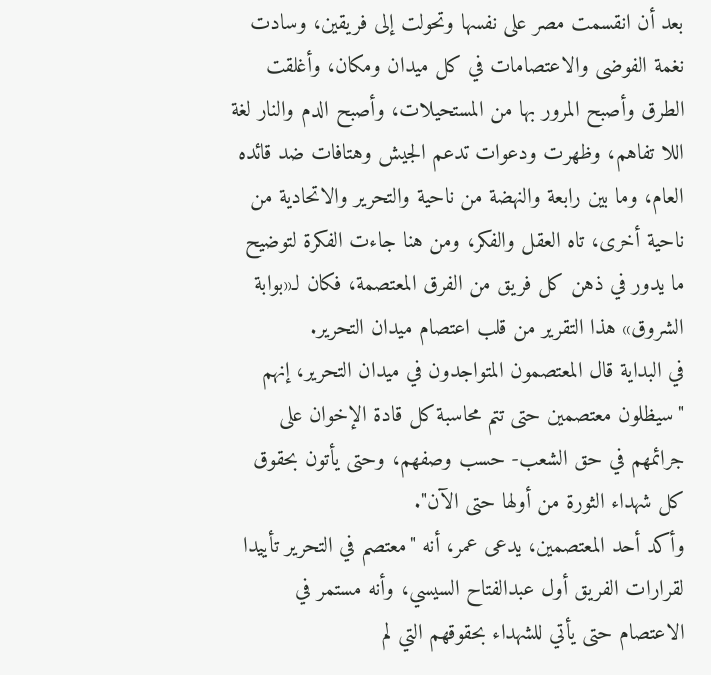بعد أن انقسمت مصر على نفسها وتحولت إلى فريقين، وسادت نغمة الفوضى والاعتصامات في كل ميدان ومكان، وأغلقت الطرق وأصبح المرور بها من المستحيلات، وأصبح الدم والنار لغة اللا تفاهم، وظهرت ودعوات تدعم الجيش وهتافات ضد قائده العام، وما بين رابعة والنهضة من ناحية والتحرير والاتحادية من ناحية أخرى، تاه العقل والفكر، ومن هنا جاءت الفكرة لتوضيح ما يدور في ذهن كل فريق من الفرق المعتصمة، فكان لـ«بوابة الشروق» هذا التقرير من قلب اعتصام ميدان التحرير.
في البداية قال المعتصمون المتواجدون في ميدان التحرير، إنهم "سيظلون معتصمين حتى تتم محاسبة كل قادة الإخوان على جرائمهم في حق الشعب- حسب وصفهم، وحتى يأتون بحقوق كل شهداء الثورة من أولها حتى الآن".
وأكد أحد المعتصمين، يدعى عمر، أنه "معتصم في التحرير تأييدا لقرارات الفريق أول عبدالفتاح السيسي، وأنه مستمر في الاعتصام حتى يأتي للشهداء بحقوقهم التي لم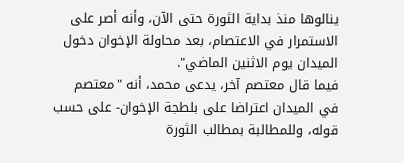ينالوها منذ بداية الثورة حتى الآن، وأنه أصر على الاستمرار في الاعتصام، بعد محاولة الإخوان دخول الميدان يوم الاثنين الماضي".
فيما قال معتصم آخر، يدعى محمد، أنه "معتصم في الميدان اعتراضا على بلطجة الإخوان- على حسب قوله، وللمطالبة بمطالب الثورة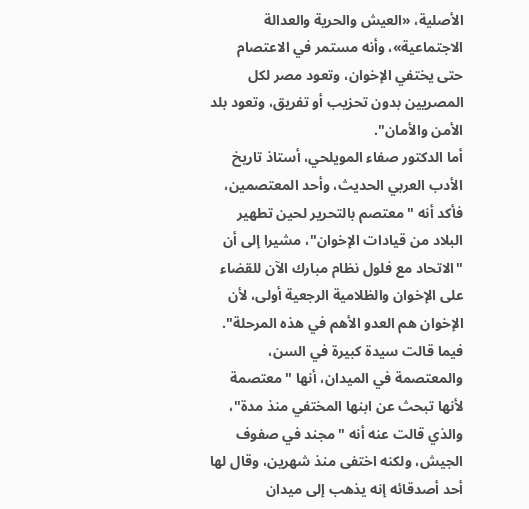الأصلية، «العيش والحرية والعدالة الاجتماعية»، وأنه مستمر في الاعتصام حتى يختفي الإخوان، وتعود مصر لكل المصريين بدون تحزيب أو تفريق، وتعود بلد الأمن والأمان".
أما الدكتور صفاء المويلحي، أستاذ تاريخ الأدب العربي الحديث، وأحد المعتصمين، فأكد أنه "معتصم بالتحرير لحين تطهير البلاد من قيادات الإخوان"، مشيرا إلى أن "الاتحاد مع فلول نظام مبارك الآن للقضاء على الإخوان والظلامية الرجعية أولى، لأن الإخوان هم العدو الأهم في هذه المرحلة".
فيما قالت سيدة كبيرة في السن، والمعتصمة في الميدان، أنها "معتصمة لأنها تبحث عن ابنها المختفي منذ مدة"، والذي قالت عنه أنه "مجند في صفوف الجيش، ولكنه اختفى منذ شهرين، وقال لها أحد أصدقائه إنه يذهب إلى ميدان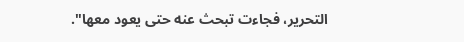التحرير، فجاءت تبحث عنه حتى يعود معها".